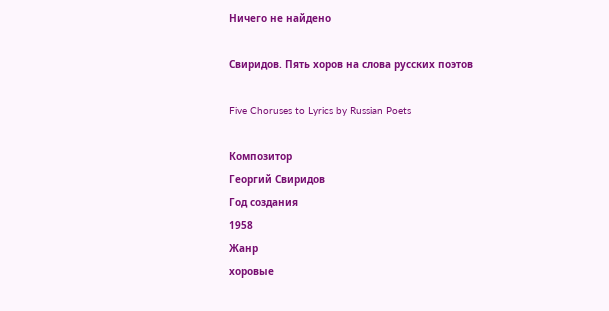Ничего не найдено

Свиридов. Пять хоров на слова русских поэтов

Five Choruses to Lyrics by Russian Poets

Композитор
Георгий Свиридов
Год создания
1958
Жанр
хоровые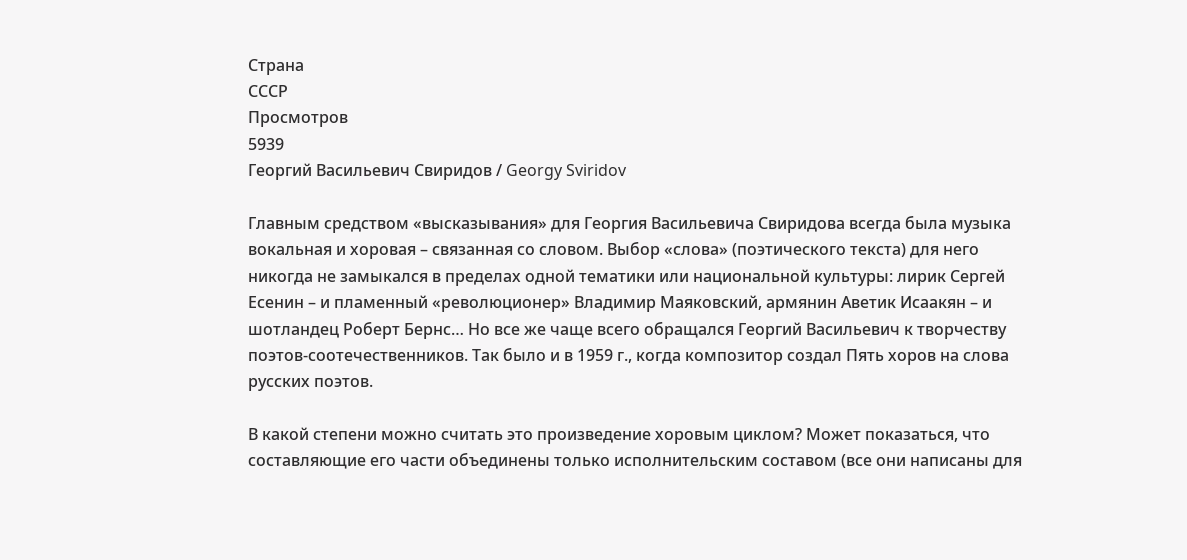Страна
СССР
Просмотров
5939
Георгий Васильевич Свиридов / Georgy Sviridov

Главным средством «высказывания» для Георгия Васильевича Свиридова всегда была музыка вокальная и хоровая – связанная со словом. Выбор «слова» (поэтического текста) для него никогда не замыкался в пределах одной тематики или национальной культуры: лирик Сергей Есенин – и пламенный «революционер» Владимир Маяковский, армянин Аветик Исаакян – и шотландец Роберт Бернс… Но все же чаще всего обращался Георгий Васильевич к творчеству поэтов-соотечественников. Так было и в 1959 г., когда композитор создал Пять хоров на слова русских поэтов.

В какой степени можно считать это произведение хоровым циклом? Может показаться, что составляющие его части объединены только исполнительским составом (все они написаны для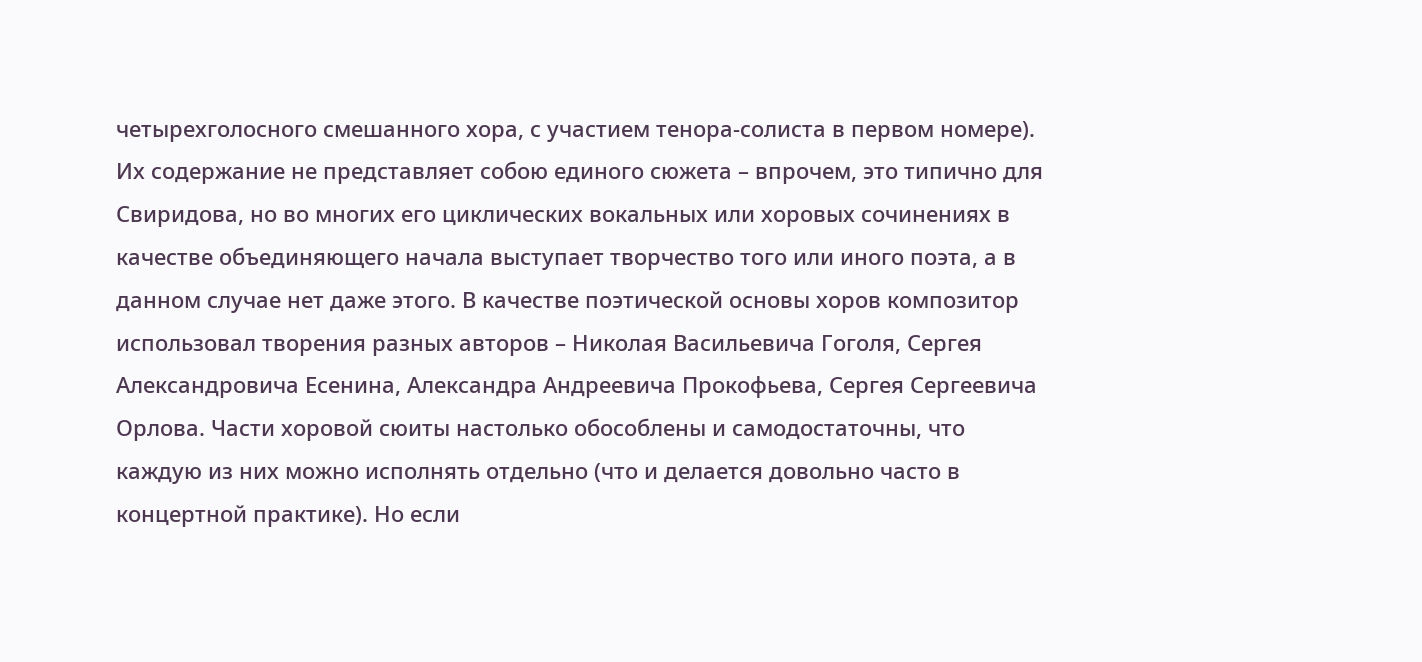четырехголосного смешанного хора, с участием тенора-солиста в первом номере). Их содержание не представляет собою единого сюжета – впрочем, это типично для Свиридова, но во многих его циклических вокальных или хоровых сочинениях в качестве объединяющего начала выступает творчество того или иного поэта, а в данном случае нет даже этого. В качестве поэтической основы хоров композитор использовал творения разных авторов – Николая Васильевича Гоголя, Сергея Александровича Есенина, Александра Андреевича Прокофьева, Сергея Сергеевича Орлова. Части хоровой сюиты настолько обособлены и самодостаточны, что каждую из них можно исполнять отдельно (что и делается довольно часто в концертной практике). Но если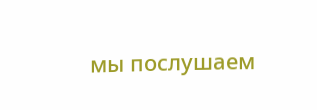мы послушаем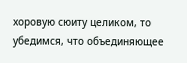хоровую сюиту целиком, то убедимся, что объединяющее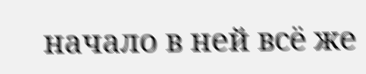начало в ней всё же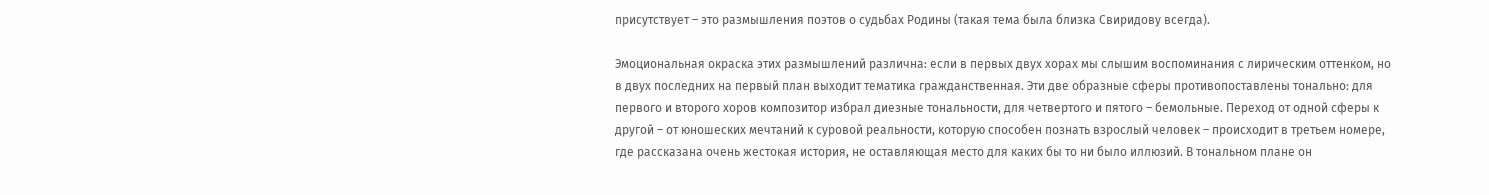присутствует – это размышления поэтов о судьбах Родины (такая тема была близка Свиридову всегда).

Эмоциональная окраска этих размышлений различна: если в первых двух хорах мы слышим воспоминания с лирическим оттенком, но в двух последних на первый план выходит тематика гражданственная. Эти две образные сферы противопоставлены тонально: для первого и второго хоров композитор избрал диезные тональности, для четвертого и пятого – бемольные. Переход от одной сферы к другой – от юношеских мечтаний к суровой реальности, которую способен познать взрослый человек – происходит в третьем номере, где рассказана очень жестокая история, не оставляющая место для каких бы то ни было иллюзий. В тональном плане он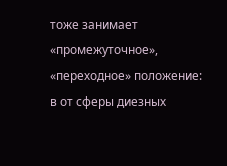тоже занимает «промежуточное», «переходное» положение: в от сферы диезных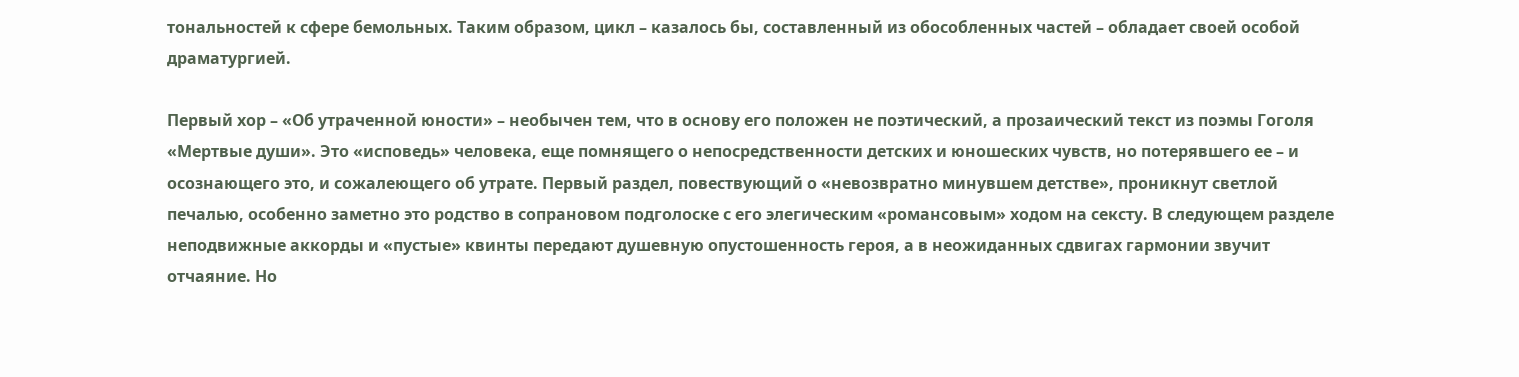тональностей к сфере бемольных. Таким образом, цикл – казалось бы, составленный из обособленных частей – обладает своей особой драматургией.

Первый хор – «Об утраченной юности» – необычен тем, что в основу его положен не поэтический, а прозаический текст из поэмы Гоголя «Мертвые души». Это «исповедь» человека, еще помнящего о непосредственности детских и юношеских чувств, но потерявшего ее – и осознающего это, и сожалеющего об утрате. Первый раздел, повествующий о «невозвратно минувшем детстве», проникнут светлой печалью, особенно заметно это родство в сопрановом подголоске с его элегическим «романсовым» ходом на сексту. В следующем разделе неподвижные аккорды и «пустые» квинты передают душевную опустошенность героя, а в неожиданных сдвигах гармонии звучит отчаяние. Но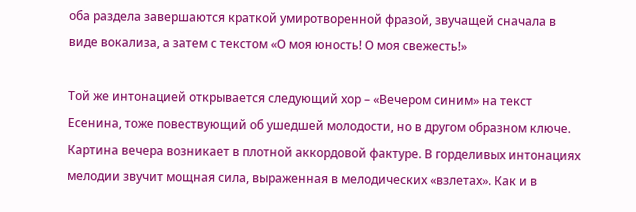оба раздела завершаются краткой умиротворенной фразой, звучащей сначала в виде вокализа, а затем с текстом «О моя юность! О моя свежесть!»

Той же интонацией открывается следующий хор – «Вечером синим» на текст Есенина, тоже повествующий об ушедшей молодости, но в другом образном ключе. Картина вечера возникает в плотной аккордовой фактуре. В горделивых интонациях мелодии звучит мощная сила, выраженная в мелодических «взлетах». Как и в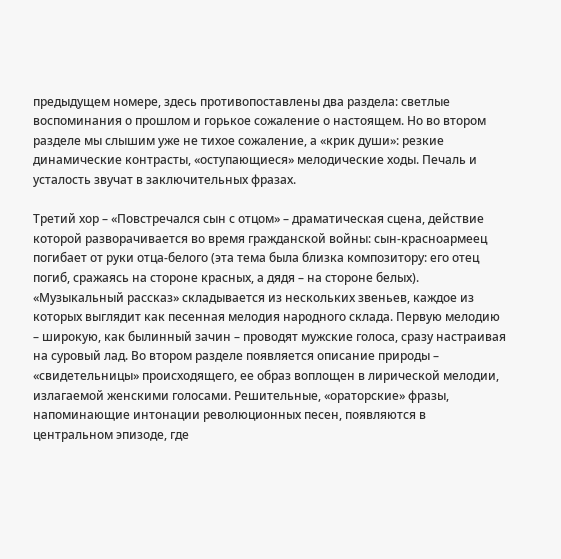предыдущем номере, здесь противопоставлены два раздела: светлые воспоминания о прошлом и горькое сожаление о настоящем. Но во втором разделе мы слышим уже не тихое сожаление, а «крик души»: резкие динамические контрасты, «оступающиеся» мелодические ходы. Печаль и усталость звучат в заключительных фразах.

Третий хор – «Повстречался сын с отцом» – драматическая сцена, действие которой разворачивается во время гражданской войны: сын-красноармеец погибает от руки отца-белого (эта тема была близка композитору: его отец погиб, сражаясь на стороне красных, а дядя – на стороне белых). «Музыкальный рассказ» складывается из нескольких звеньев, каждое из которых выглядит как песенная мелодия народного склада. Первую мелодию – широкую, как былинный зачин – проводят мужские голоса, сразу настраивая на суровый лад. Во втором разделе появляется описание природы – «свидетельницы» происходящего, ее образ воплощен в лирической мелодии, излагаемой женскими голосами. Решительные, «ораторские» фразы, напоминающие интонации революционных песен, появляются в центральном эпизоде, где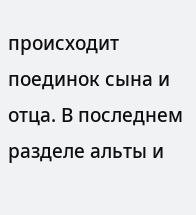происходит поединок сына и отца. В последнем разделе альты и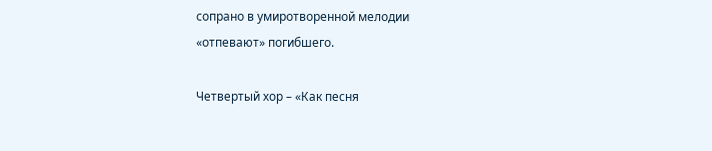сопрано в умиротворенной мелодии «отпевают» погибшего.

Четвертый хор – «Как песня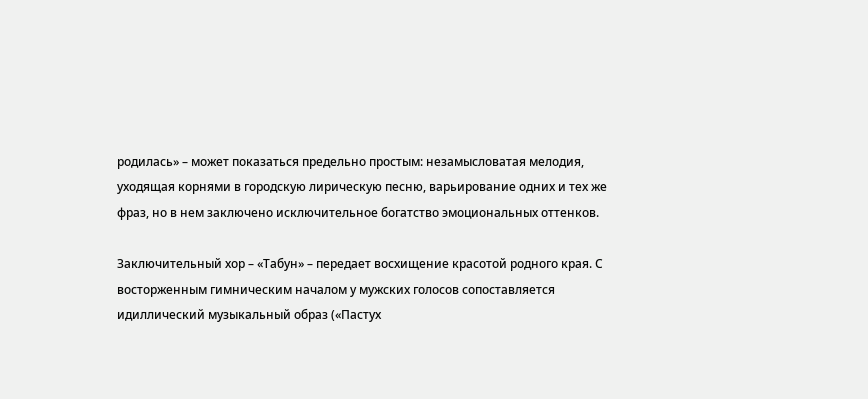родилась» – может показаться предельно простым: незамысловатая мелодия, уходящая корнями в городскую лирическую песню, варьирование одних и тех же фраз, но в нем заключено исключительное богатство эмоциональных оттенков.

Заключительный хор – «Табун» – передает восхищение красотой родного края. С восторженным гимническим началом у мужских голосов сопоставляется идиллический музыкальный образ («Пастух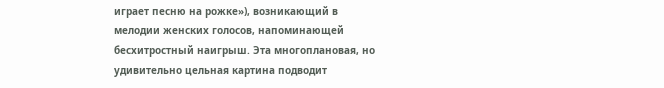играет песню на рожке»), возникающий в мелодии женских голосов, напоминающей бесхитростный наигрыш. Эта многоплановая, но удивительно цельная картина подводит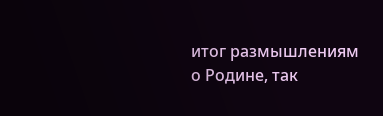итог размышлениям о Родине, так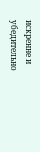искренне и убедительно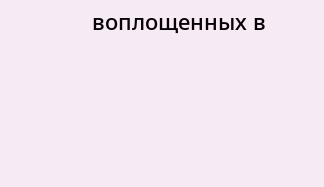воплощенных в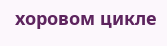хоровом цикле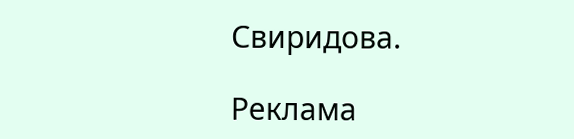Свиридова.

Реклама